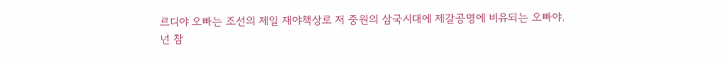르디야 오빠는 조선의 제일 재야책상로 저 중원의 삼국시대에 제갈공명에 비유되는 오빠야.
넌 참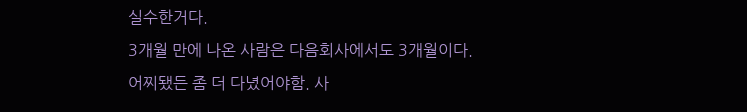실수한거다.
3개월 만에 나온 사람은 다음회사에서도 3개월이다.
어찌됐든 좀 더 다녔어야함. 사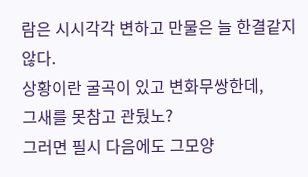람은 시시각각 변하고 만물은 늘 한결같지 않다.
상황이란 굴곡이 있고 변화무쌍한데,
그새를 못참고 관뒀노?
그러면 필시 다음에도 그모양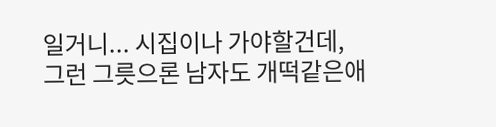일거니... 시집이나 가야할건데,
그런 그릇으론 남자도 개떡같은애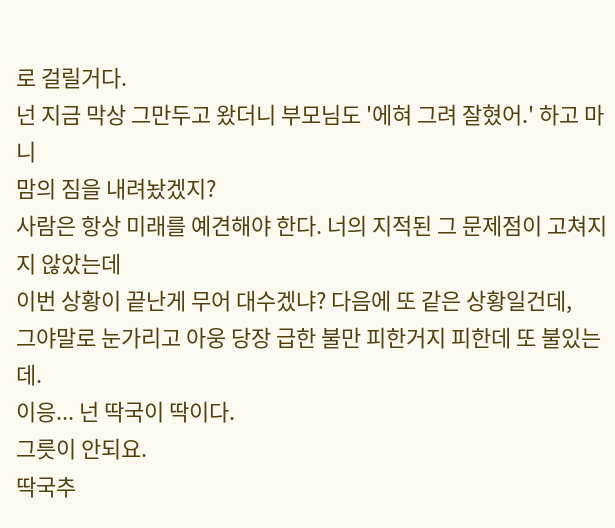로 걸릴거다.
넌 지금 막상 그만두고 왔더니 부모님도 '에혀 그려 잘혔어.' 하고 마니
맘의 짐을 내려놨겠지?
사람은 항상 미래를 예견해야 한다. 너의 지적된 그 문제점이 고쳐지지 않았는데
이번 상황이 끝난게 무어 대수겠냐? 다음에 또 같은 상황일건데,
그야말로 눈가리고 아웅 당장 급한 불만 피한거지 피한데 또 불있는데.
이응... 넌 딱국이 딱이다.
그릇이 안되요.
딱국추